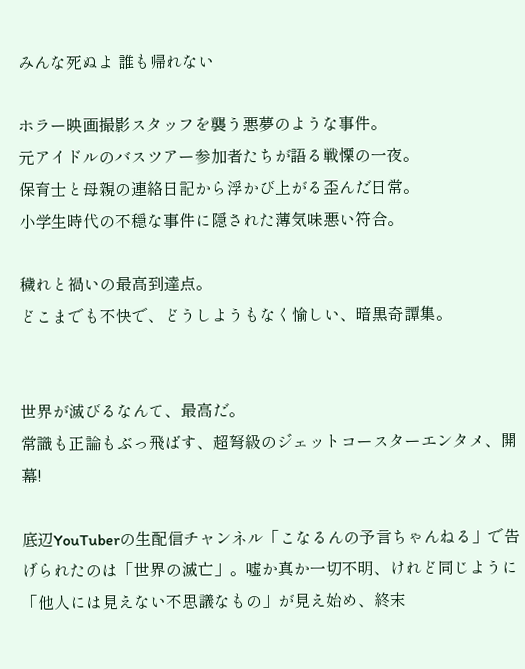みんな死ぬよ 誰も帰れない

ホラー映画撮影スタッフを襲う悪夢のような事件。
元アイドルのバスツアー参加者たちが語る戦慄の一夜。
保育士と母親の連絡日記から浮かび上がる歪んだ日常。
小学生時代の不穏な事件に隠された薄気味悪い符合。

穢れと禍いの最高到達点。
どこまでも不快で、どうしようもなく愉しい、暗黒奇譚集。


世界が滅びるなんて、最高だ。
常識も正論もぶっ飛ばす、超弩級のジェットコースターエンタメ、開幕!

底辺YouTuberの生配信チャンネル「こなるんの予言ちゃんねる」で告げられたのは「世界の滅亡」。嘘か真か一切不明、けれど同じように「他人には見えない不思議なもの」が見え始め、終末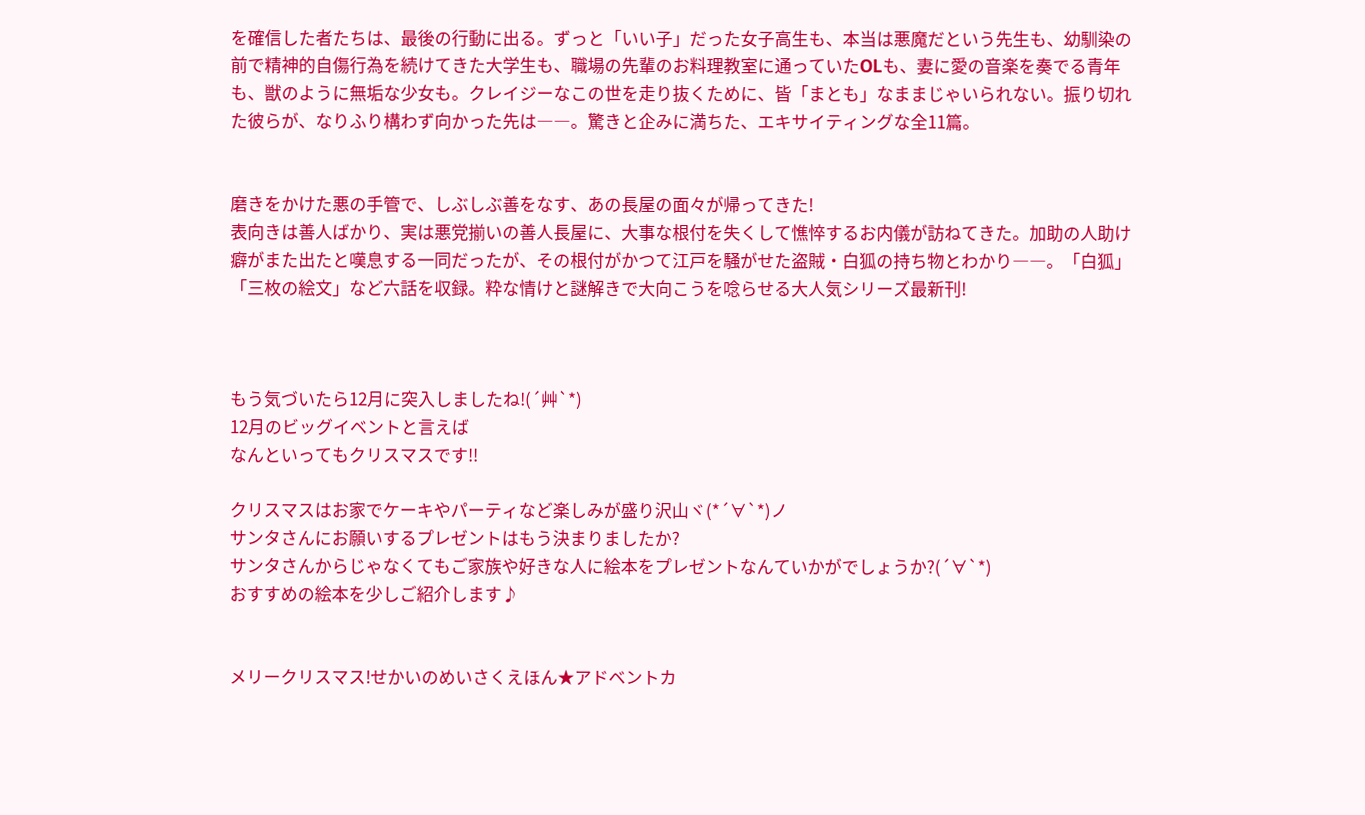を確信した者たちは、最後の行動に出る。ずっと「いい子」だった女子高生も、本当は悪魔だという先生も、幼馴染の前で精神的自傷行為を続けてきた大学生も、職場の先輩のお料理教室に通っていたOLも、妻に愛の音楽を奏でる青年も、獣のように無垢な少女も。クレイジーなこの世を走り抜くために、皆「まとも」なままじゃいられない。振り切れた彼らが、なりふり構わず向かった先は――。驚きと企みに満ちた、エキサイティングな全11篇。


磨きをかけた悪の手管で、しぶしぶ善をなす、あの長屋の面々が帰ってきた!
表向きは善人ばかり、実は悪党揃いの善人長屋に、大事な根付を失くして憔悴するお内儀が訪ねてきた。加助の人助け癖がまた出たと嘆息する一同だったが、その根付がかつて江戸を騒がせた盗賊・白狐の持ち物とわかり――。「白狐」「三枚の絵文」など六話を収録。粋な情けと謎解きで大向こうを唸らせる大人気シリーズ最新刊!



もう気づいたら12月に突入しましたね!(´艸`*)
12月のビッグイベントと言えば
なんといってもクリスマスです!!

クリスマスはお家でケーキやパーティなど楽しみが盛り沢山ヾ(*´∀`*)ノ
サンタさんにお願いするプレゼントはもう決まりましたか?
サンタさんからじゃなくてもご家族や好きな人に絵本をプレゼントなんていかがでしょうか?(´∀`*)
おすすめの絵本を少しご紹介します♪


メリークリスマス!せかいのめいさくえほん★アドベントカ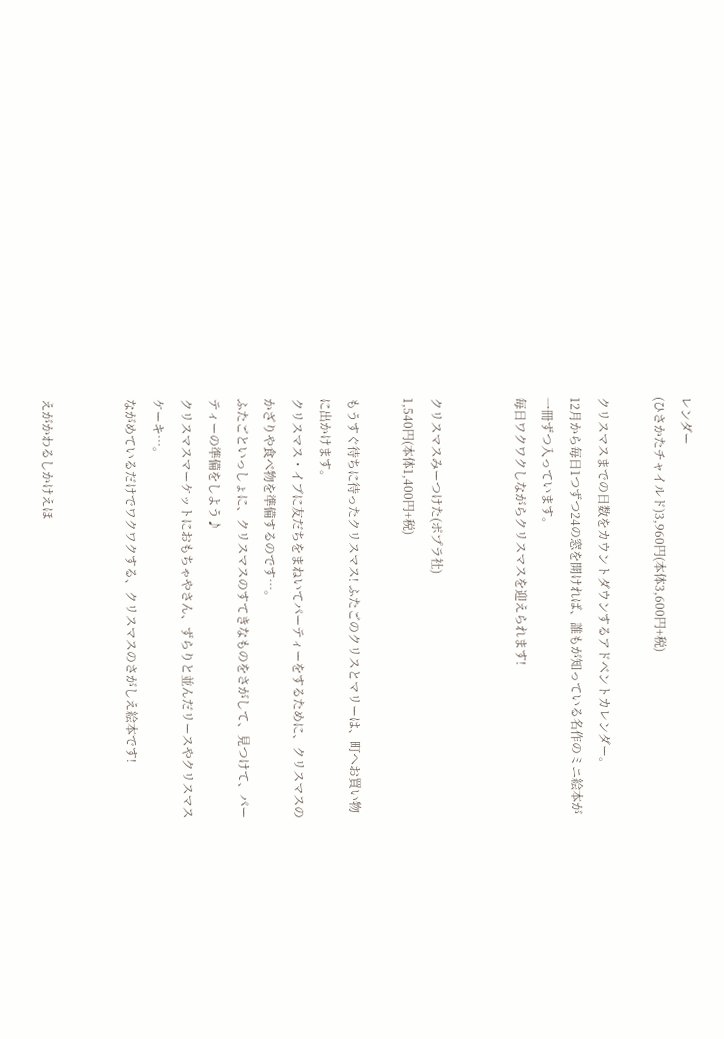レンダー
(ひさかたチャイルド)3,960円(本体3,600円+税)

クリスマスまでの日数をカウントダウンするアドベントカレンダー。
12月から毎日1つずつ24の窓を開ければ、誰もが知っている名作のミニ絵本が一冊ずつ入っています。
毎日ワクワクしながらクリスマスを迎えられます!


クリスマスみーつけた(ポプラ社)
1,540円(本体1,400円+税)

もうすぐ待ちに待ったクリスマス! ふたごのクリスとマリーは、町へお買い物に出かけます。
クリスマス・イブに友だちをまねいてパーティーをするために、クリスマスのかざりや食べ物を準備するのです…。
ふたごといっしょに、クリスマスのすてきなものをさがして、見つけて、パーティーの準備をしよう♪
クリスマスマーケットにおもちゃやさん、ずらりと並んだリースやクリスマスケーキ…。
ながめているだけでワクワクする、クリスマスのさがしえ絵本です!


えがかわるしかけえほ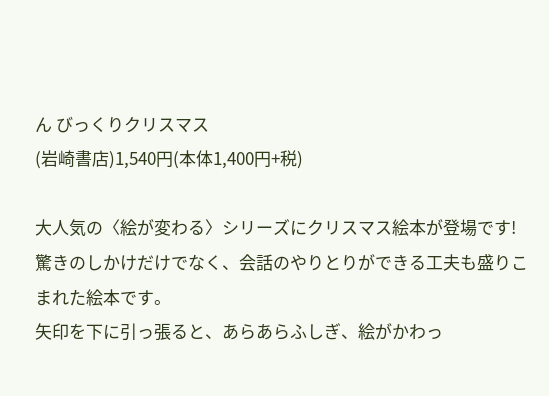ん びっくりクリスマス
(岩崎書店)1,540円(本体1,400円+税)

大人気の〈絵が変わる〉シリーズにクリスマス絵本が登場です!
驚きのしかけだけでなく、会話のやりとりができる工夫も盛りこまれた絵本です。
矢印を下に引っ張ると、あらあらふしぎ、絵がかわっ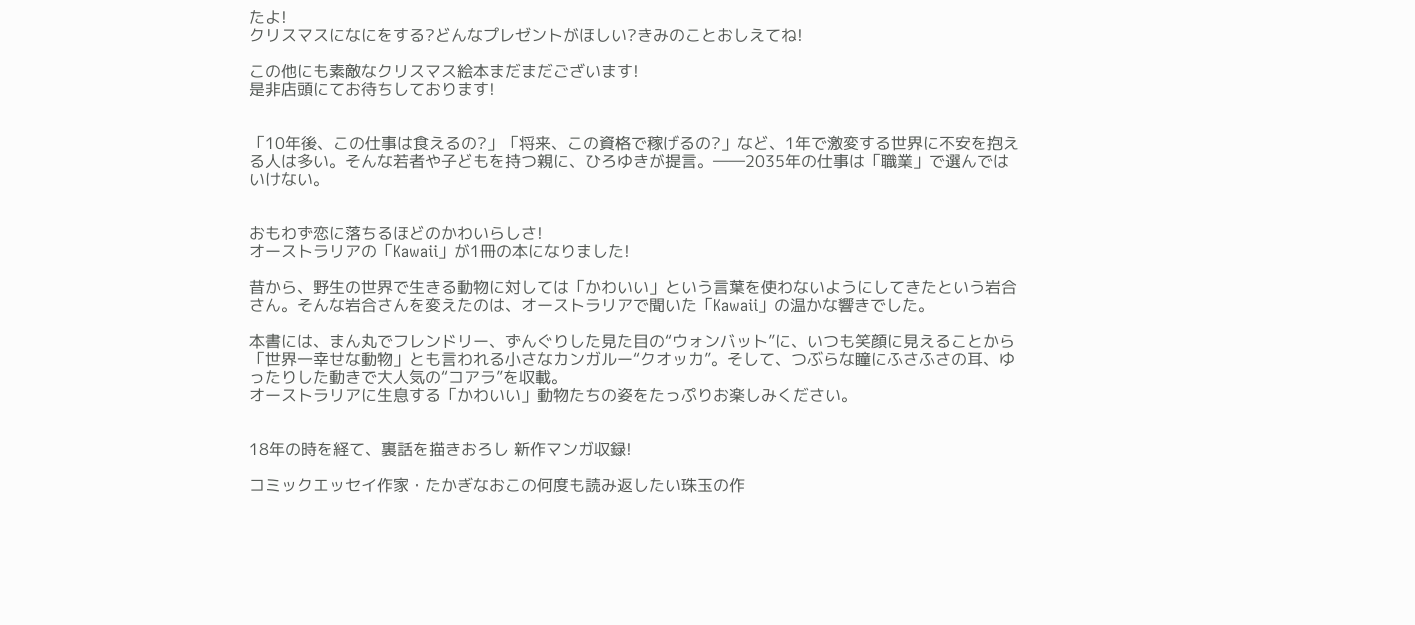たよ!
クリスマスになにをする?どんなプレゼントがほしい?きみのことおしえてね!

この他にも素敵なクリスマス絵本まだまだございます!
是非店頭にてお待ちしております!


「10年後、この仕事は食えるの?」「将来、この資格で稼げるの?」など、1年で激変する世界に不安を抱える人は多い。そんな若者や子どもを持つ親に、ひろゆきが提言。――2035年の仕事は「職業」で選んではいけない。


おもわず恋に落ちるほどのかわいらしさ!
オーストラリアの「Kawaii」が1冊の本になりました!

昔から、野生の世界で生きる動物に対しては「かわいい」という言葉を使わないようにしてきたという岩合さん。そんな岩合さんを変えたのは、オーストラリアで聞いた「Kawaii」の温かな響きでした。

本書には、まん丸でフレンドリー、ずんぐりした見た目の“ウォンバット”に、いつも笑顔に見えることから「世界一幸せな動物」とも言われる小さなカンガルー“クオッカ”。そして、つぶらな瞳にふさふさの耳、ゆったりした動きで大人気の“コアラ”を収載。
オーストラリアに生息する「かわいい」動物たちの姿をたっぷりお楽しみください。


18年の時を経て、裏話を描きおろし 新作マンガ収録!

コミックエッセイ作家・たかぎなおこの何度も読み返したい珠玉の作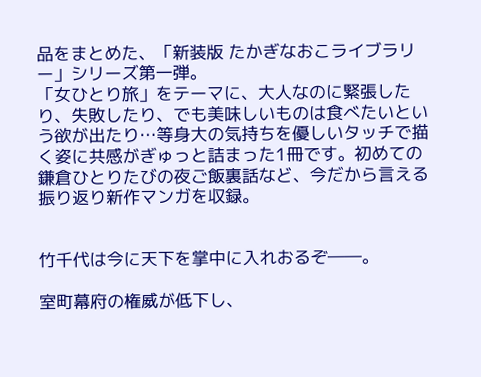品をまとめた、「新装版 たかぎなおこライブラリー」シリーズ第一弾。
「女ひとり旅」をテーマに、大人なのに緊張したり、失敗したり、でも美味しいものは食べたいという欲が出たり…等身大の気持ちを優しいタッチで描く姿に共感がぎゅっと詰まった1冊です。初めての鎌倉ひとりたびの夜ご飯裏話など、今だから言える振り返り新作マンガを収録。


竹千代は今に天下を掌中に入れおるぞ――。

室町幕府の権威が低下し、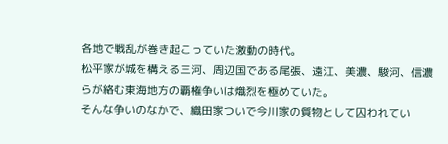各地で戦乱が巻き起こっていた激動の時代。
松平家が城を構える三河、周辺国である尾張、遠江、美濃、駿河、信濃らが絡む東海地方の覇権争いは熾烈を極めていた。
そんな争いのなかで、織田家ついで今川家の質物として囚われてい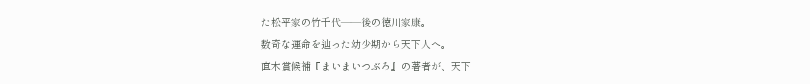た松平家の竹千代――後の徳川家康。
数奇な運命を辿った幼少期から天下人へ。
直木賞候補『まいまいつぶろ』の著者が、天下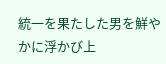統一を果たした男を鮮やかに浮かび上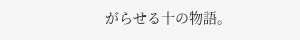がらせる十の物語。